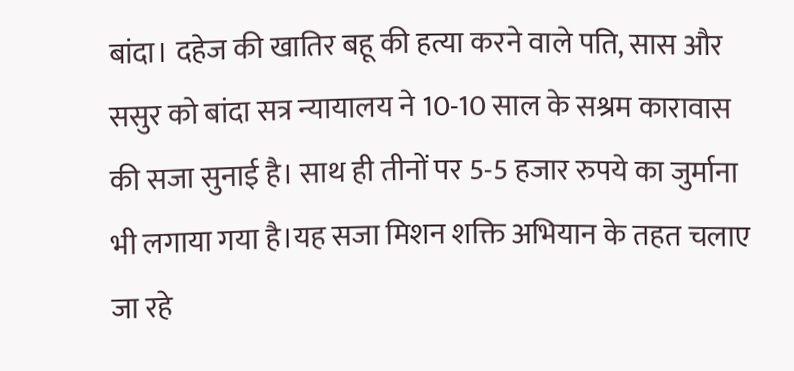बांदा। दहेज की खातिर बहू की हत्या करने वाले पति, सास और ससुर को बांदा सत्र न्यायालय ने 10-10 साल के सश्रम कारावास की सजा सुनाई है। साथ ही तीनों पर 5-5 हजार रुपये का जुर्माना भी लगाया गया है।यह सजा मिशन शक्ति अभियान के तहत चलाए जा रहे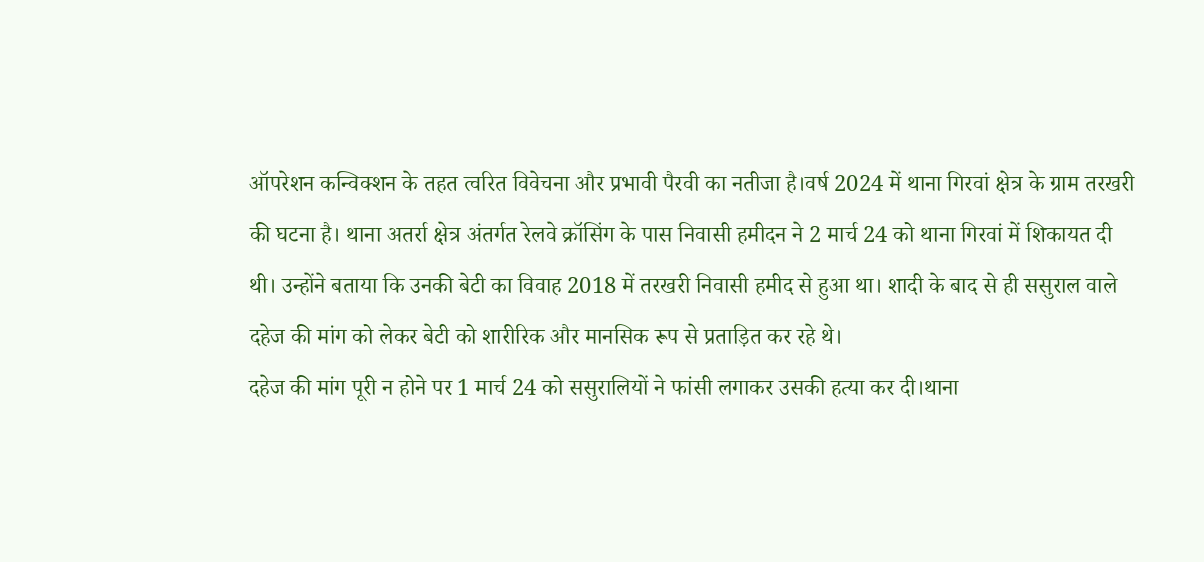ऑपरेशन कन्विक्शन के तहत त्वरित विवेचना और प्रभावी पैरवी का नतीजा है।वर्ष 2024 में थाना गिरवां क्षेत्र के ग्राम तरखरी की घटना है। थाना अतर्रा क्षेत्र अंतर्गत रेलवे क्रॉसिंग के पास निवासी हमीदन ने 2 मार्च 24 को थाना गिरवां में शिकायत दी थी। उन्होंने बताया कि उनकी बेटी का विवाह 2018 में तरखरी निवासी हमीद से हुआ था। शादी के बाद से ही ससुराल वाले दहेज की मांग को लेकर बेटी को शारीरिक और मानसिक रूप से प्रताड़ित कर रहे थे।
दहेज की मांग पूरी न होने पर 1 मार्च 24 को ससुरालियों ने फांसी लगाकर उसकी हत्या कर दी।थाना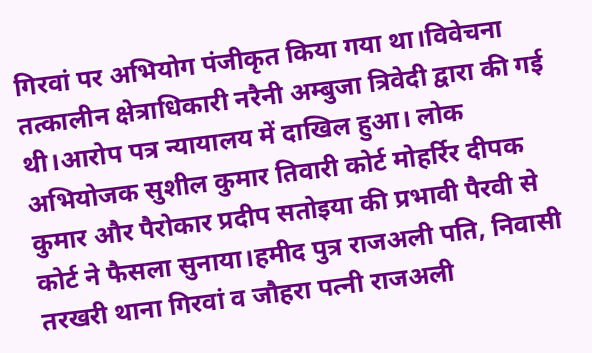गिरवां पर अभियोग पंजीकृत किया गया था।विवेचना तत्कालीन क्षेत्राधिकारी नरैनी अम्बुजा त्रिवेदी द्वारा की गई थी।आरोप पत्र न्यायालय में दाखिल हुआ। लोक अभियोजक सुशील कुमार तिवारी कोर्ट मोहर्रिर दीपक कुमार और पैरोकार प्रदीप सतोइया की प्रभावी पैरवी से कोर्ट ने फैसला सुनाया।हमीद पुत्र राजअली पति, निवासी तरखरी थाना गिरवां व जौहरा पत्नी राजअली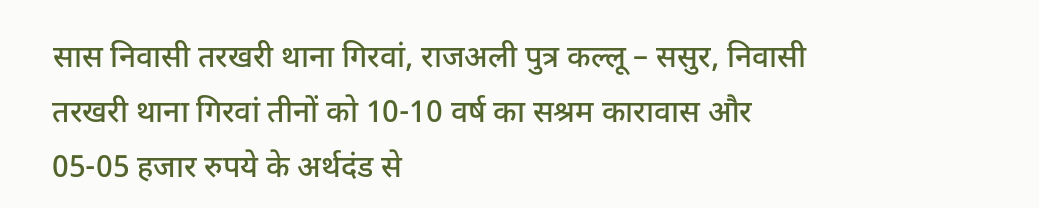सास निवासी तरखरी थाना गिरवां, राजअली पुत्र कल्लू – ससुर, निवासी तरखरी थाना गिरवां तीनों को 10-10 वर्ष का सश्रम कारावास और 05-05 हजार रुपये के अर्थदंड से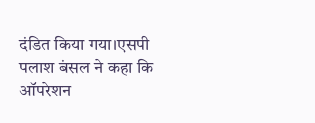दंडित किया गया।एसपी पलाश बंसल ने कहा कि ऑपरेशन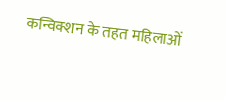कन्विक्शन के तहत महिलाओं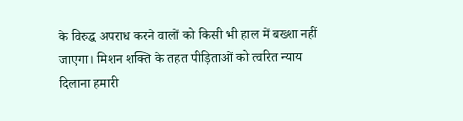के विरुद्ध अपराध करने वालों को किसी भी हाल में बख्शा नहीं जाएगा। मिशन शक्ति के तहत पीड़िताओं को त्वरित न्याय दिलाना हमारी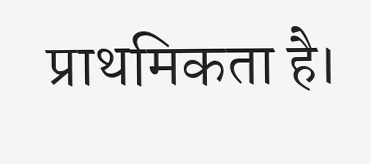प्राथमिकता है।